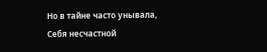Но в тайне часто унывала,
Себя несчастной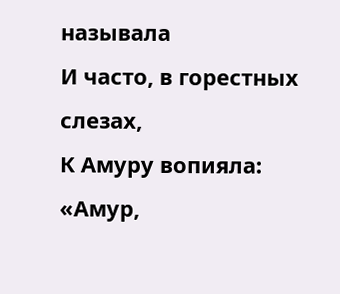называла
И часто, в горестных слезах,
К Амуру вопияла:
«Амур,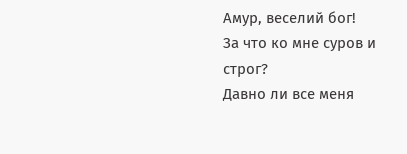Амур, веселий бог!
За что ко мне суров и строг?
Давно ли все меня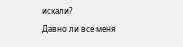искали?
Давно ли все меня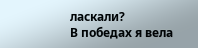ласкали?
В победах я вела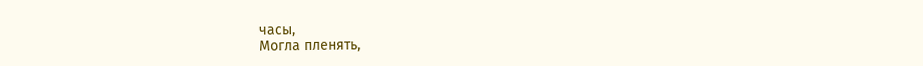часы,
Могла пленять,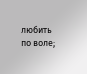любить по воле;